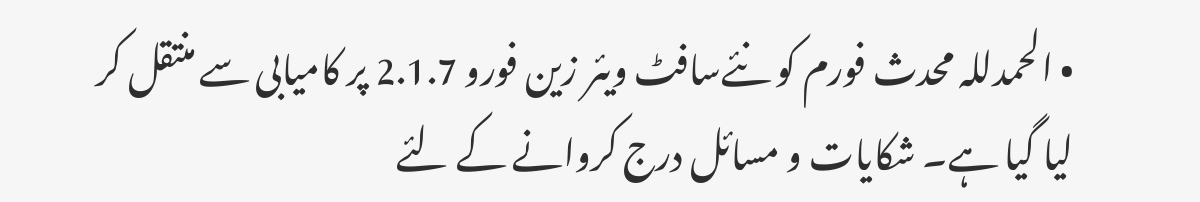• الحمدللہ محدث فورم کو نئےسافٹ ویئر زین فورو 2.1.7 پر کامیابی سے منتقل کر لیا گیا ہے۔ شکایات و مسائل درج کروانے کے لئے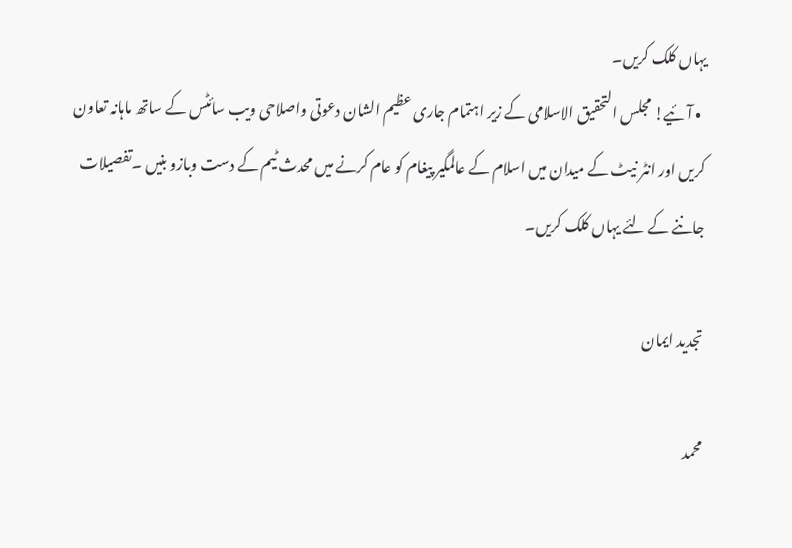یہاں کلک کریں۔
  • آئیے! مجلس التحقیق الاسلامی کے زیر اہتمام جاری عظیم الشان دعوتی واصلاحی ویب سائٹس کے ساتھ ماہانہ تعاون کریں اور انٹر نیٹ کے میدان میں اسلام کے عالمگیر پیغام کو عام کرنے میں محدث ٹیم کے دست وبازو بنیں ۔تفصیلات جاننے کے لئے یہاں کلک کریں۔

تجدید ایمان

محمد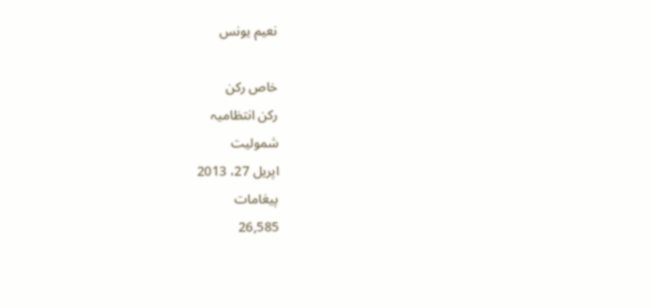نعیم یونس

خاص رکن
رکن انتظامیہ
شمولیت
اپریل 27، 2013
پیغامات
26,585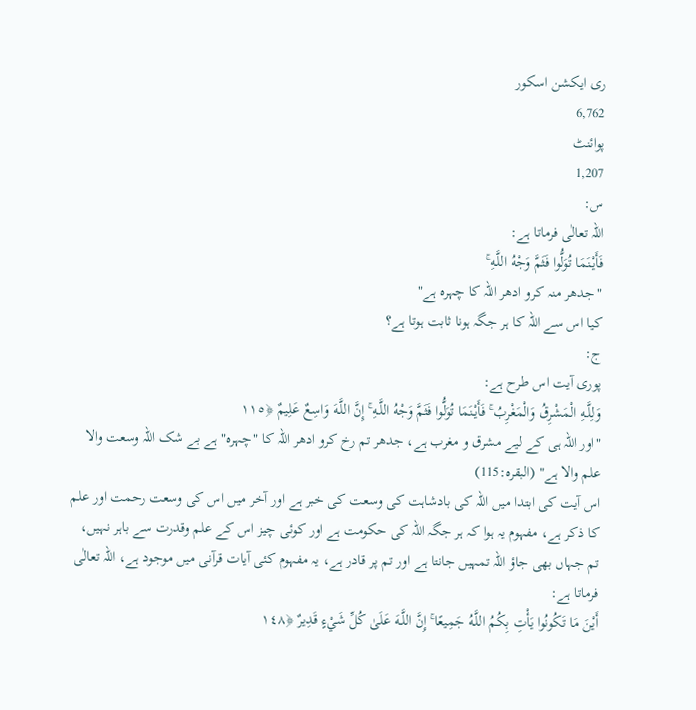ری ایکشن اسکور
6,762
پوائنٹ
1,207
س:
اللہ تعالٰی فرماتا ہے:
فَأَيْنَمَا تُوَلُّوا فَثَمَّ وَجْهُ اللَّـهِ ۚ
"جدھر منہ کرو ادھر اللہ کا چہرہ ہے"
کیا اس سے اللہ کا ہر جگہ ہونا ثابت ہوتا ہے؟
ج:
پوری آیت اس طرح ہے:
وَلِلَّـهِ الْمَشْرِقُ وَالْمَغْرِبُ ۚ فَأَيْنَمَا تُوَلُّوا فَثَمَّ وَجْهُ اللَّـهِ ۚ إِنَّ اللَّـهَ وَاسِعٌ عَلِيمٌ ﴿١١٥
"اور اللہ ہی کے لیے مشرق و مغرب ہے، جدھر تم رخ کرو ادھر اللہ کا "چہرہ" ہے بے شک اللہ وسعت والا علم والا ہے" (البقرہ:115)
اس آیت کی ابتدا میں اللہ کی بادشاہت کی وسعت کی خبر ہے اور آخر میں اس کی وسعت رحمت اور علم کا ذکر ہے، مفہوم یہ ہوا کہ ہر جگہ اللہ کی حکومت ہے اور کوئی چیز اس کے علم وقدرت سے باہر نہیں، تم جہاں بھی جاؤ اللہ تمہیں جانتا ہے اور تم پر قادر ہے، یہ مفہوم کئی آیات قرآنی میں موجود ہے، اللہ تعالٰی فرماتا ہے:
أَيْنَ مَا تَكُونُوا يَأْتِ بِكُمُ اللَّـهُ جَمِيعًا ۚ إِنَّ اللَّـهَ عَلَىٰ كُلِّ شَيْءٍ قَدِيرٌ ﴿١٤٨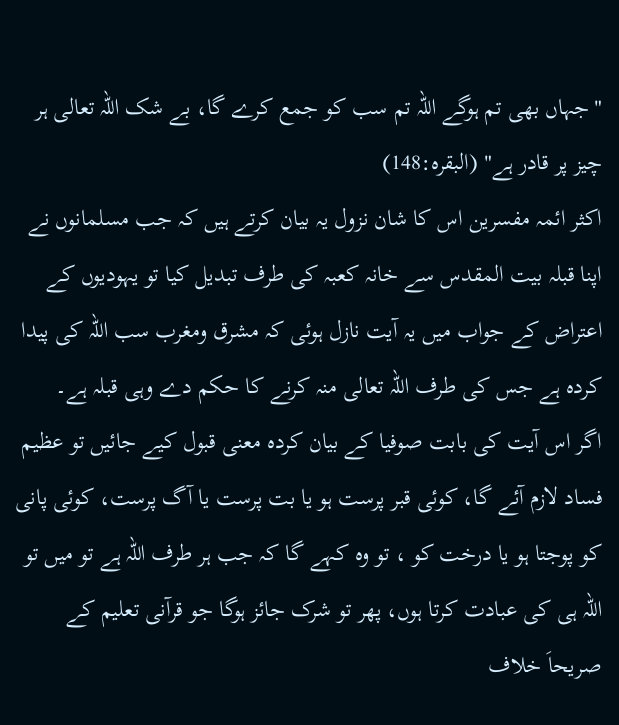"جہاں بھی تم ہوگے اللہ تم سب کو جمع کرے گا، بے شک اللہ تعالی ہر چیز پر قادر ہے" (البقرہ:148)
اکثر ائمہ مفسرین اس کا شان نزول یہ بیان کرتے ہیں کہ جب مسلمانوں نے اپنا قبلہ بیت المقدس سے خانہ کعبہ کی طرف تبدیل کیا تو یہودیوں کے اعتراض کے جواب میں یہ آیت نازل ہوئی کہ مشرق ومغرب سب اللہ کی پیدا کردہ ہے جس کی طرف اللہ تعالی منہ کرنے کا حکم دے وہی قبلہ ہے۔
اگر اس آیت کی بابت صوفیا کے بیان کردہ معنی قبول کیے جائیں تو عظیم فساد لازم آئے گا، کوئی قبر پرست ہو یا بت پرست یا آگ پرست، کوئی پانی کو پوجتا ہو یا درخت کو ، تو وہ کہے گا کہ جب ہر طرف اللہ ہے تو میں تو اللہ ہی کی عبادت کرتا ہوں، پھر تو شرک جائز ہوگا جو قرآنی تعلیم کے صریحاَ خلاف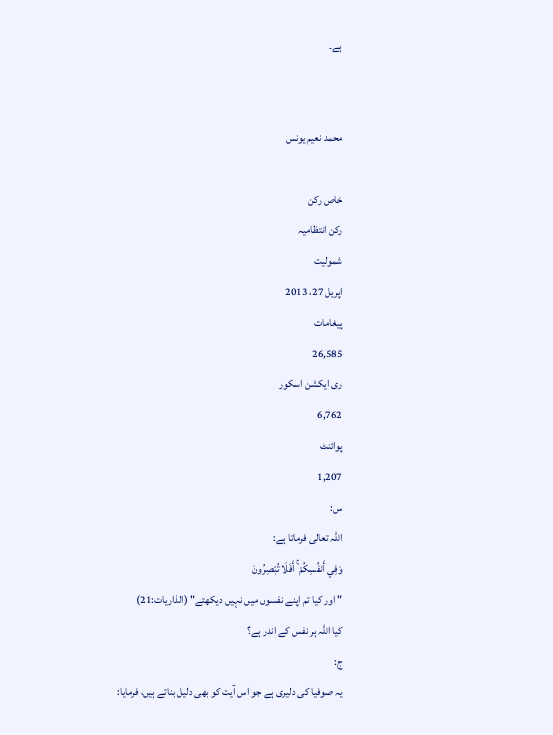ہے۔


محمد نعیم یونس

خاص رکن
رکن انتظامیہ
شمولیت
اپریل 27، 2013
پیغامات
26,585
ری ایکشن اسکور
6,762
پوائنٹ
1,207
س:
اللہ تعالی فرماتا ہے:
وَفِي أَنفُسِكُمْ ۚ أَفَلَا تُبْصِرُونَ
" اور کیا تم اپنے نفسوں میں نہیں دیکھتے" (الذاریات:21)
کیا اللہ ہر نفس کے اندر ہے؟
ج:
یہ صوفیا کی دلیری ہے جو اس آیت کو بھی دلیل بناتے ہیں، فرمایا: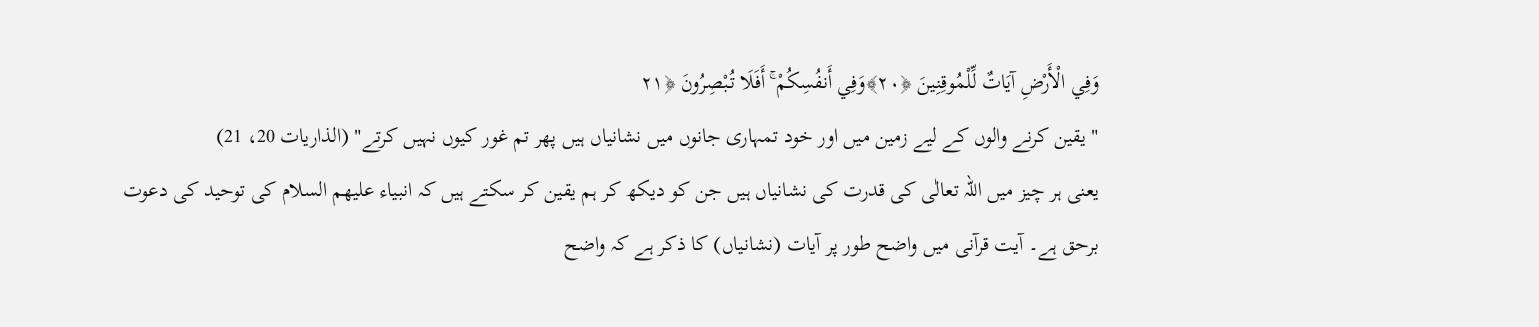وَفِي الْأَرْضِ آيَاتٌ لِّلْمُوقِنِينَ ﴿٢٠﴾وَفِي أَنفُسِكُمْ ۚ أَفَلَا تُبْصِرُونَ ﴿٢١
" یقین کرنے والوں کے لیے زمین میں اور خود تمہاری جانوں میں نشانیاں ہیں پھر تم غور کیوں نہیں کرتے" (الذاریات 20، 21)
یعنی ہر چیز میں اللہ تعالٰی کی قدرت کی نشانیاں ہیں جن کو دیکھ کر ہم یقین کر سکتے ہیں کہ انبیاء علیھم السلام کی توحید کی دعوت برحق ہے۔ آیت قرآنی میں واضح طور پر آیات (نشانیاں) کا ذکر ہے کہ واضح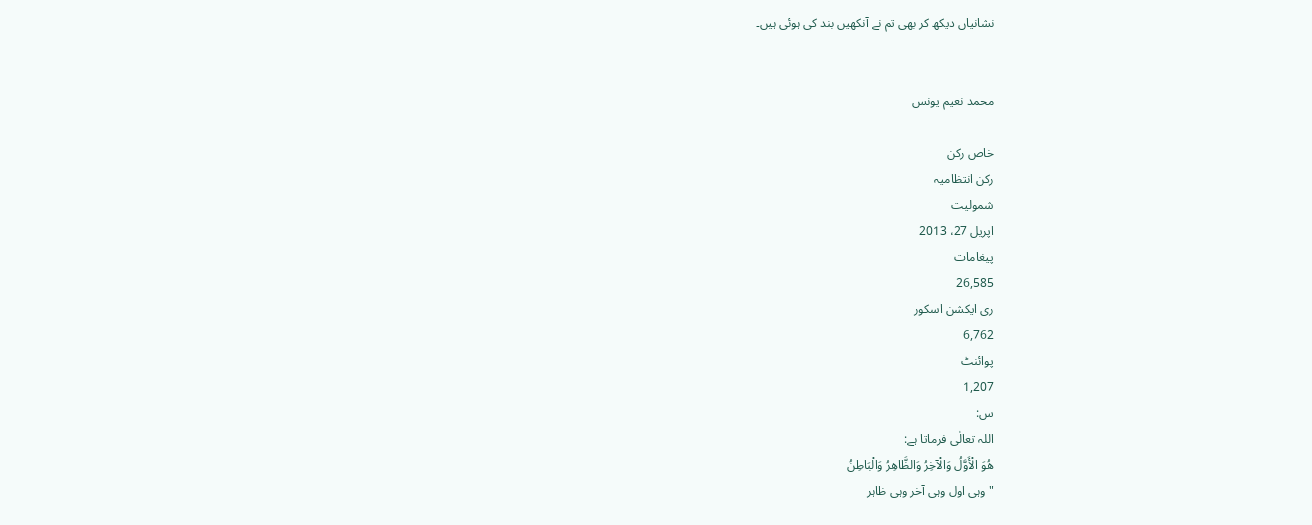نشانیاں دیکھ کر بھی تم نے آنکھیں بند کی ہوئی ہیں۔


محمد نعیم یونس

خاص رکن
رکن انتظامیہ
شمولیت
اپریل 27، 2013
پیغامات
26,585
ری ایکشن اسکور
6,762
پوائنٹ
1,207
س:
اللہ تعالٰی فرماتا ہے:
هُوَ الْأَوَّلُ وَالْآخِرُ وَالظَّاهِرُ وَالْبَاطِنُ
"وہی اول وہی آخر وہی ظاہر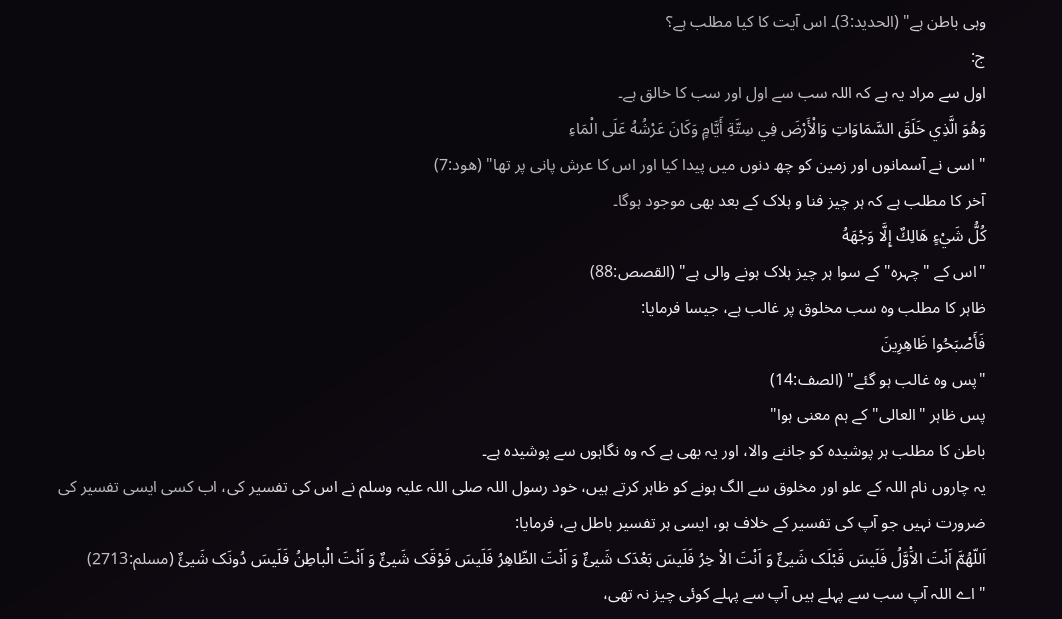وہی باطن ہے" (الحدید:3)۔ اس آیت کا کیا مطلب ہے؟
ج:
اول سے مراد یہ ہے کہ اللہ سب سے اول اور سب کا خالق ہے۔
وَهُوَ الَّذِي خَلَقَ السَّمَاوَاتِ وَالْأَرْضَ فِي سِتَّةِ أَيَّامٍ وَكَانَ عَرْشُهُ عَلَى الْمَاءِ
" اسی نے آسمانوں اور زمین کو چھ دنوں میں پیدا کیا اور اس کا عرش پانی پر تھا" (ھود:7)
آخر کا مطلب ہے کہ ہر چیز فنا و ہلاک کے بعد بھی موجود ہوگا۔
كُلُّ شَيْءٍ هَالِكٌ إِلَّا وَجْهَهُ
"اس کے "چہرہ" کے سوا ہر چیز ہلاک ہونے والی ہے" (القصص:88)
ظاہر کا مطلب وہ سب مخلوق پر غالب ہے، جیسا فرمایا:
فَأَصْبَحُوا ظَاهِرِينَ
"پس وہ غالب ہو گئے" (الصف:14)
پس ظاہر "العالی" کے ہم معنی ہوا"
باطن کا مطلب ہر پوشیدہ کو جاننے والا، اور یہ بھی ہے کہ وہ نگاہوں سے پوشیدہ ہے۔
یہ چاروں نام اللہ کے علو اور مخلوق سے الگ ہونے کو ظاہر کرتے ہیں، خود رسول اللہ صلی اللہ علیہ وسلم نے اس کی تفسیر کی، اب کسی ایسی تفسیر کی ضرورت نہیں جو آپ کی تفسیر کے خلاف ہو، ایسی ہر تفسیر باطل ہے، فرمایا:
اَللّهُمَّ اَنْتَ الاَْوَّلُ فَلَیسَ قَبْلَک شَیئٌ وَ اَنْتَ الاْ خِرُ فَلَیسَ بَعْدَک شَیئٌ وَ اَنْتَ الظّاهِرُ فَلَیسَ فَوْقَک شَیئٌ وَ اَنْتَ الْباطِنُ فَلَیسَ دُونَک شَیئٌ (مسلم:2713)
" اے اللہ آپ سب سے پہلے ہیں آپ سے پہلے کوئی چیز نہ تھی،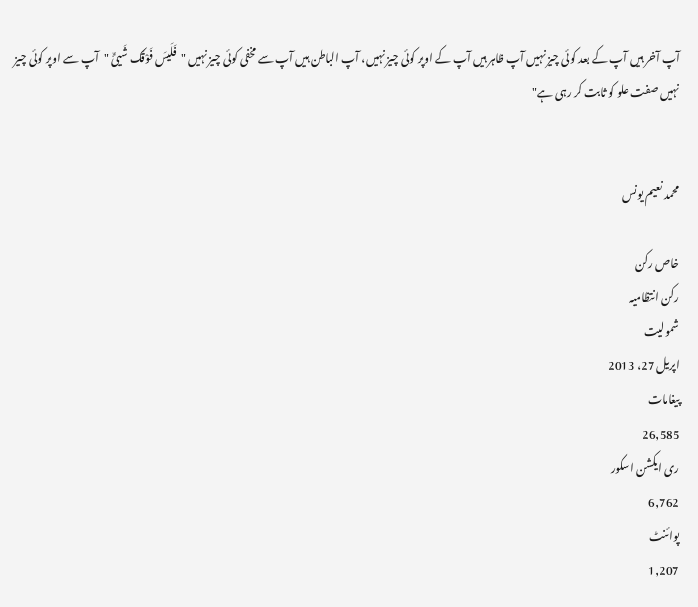آپ آخر ہیں آپ کے بعد کوئی چیز نہیں آپ ظاہر ہیں آپ کے اوپر کوئی چیز نہیں، آپ الباطن ہیں آپ سے مخفی کوئی چیز نہیں "فَلَیسَ فَوْقَک شَیئٌ "آپ سے اوپر کوئی چیز نہیں صفت علو کو ثابت کر رہی ہے"


محمد نعیم یونس

خاص رکن
رکن انتظامیہ
شمولیت
اپریل 27، 2013
پیغامات
26,585
ری ایکشن اسکور
6,762
پوائنٹ
1,207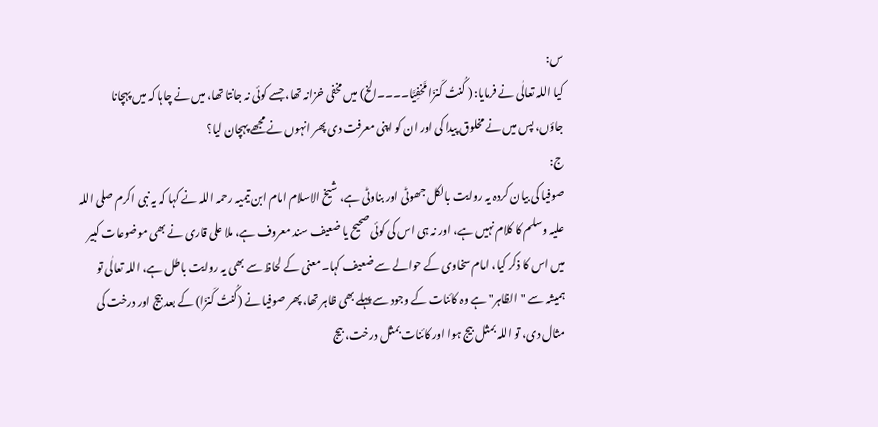س:
کیا اللہ تعالٰی نے فرمایا: ( کُنتُ کَنزَا مَّخفِیَّا۔۔۔۔الخ) میں مخفی خزانہ تھا، جسے کوئی نہ جانتا تھا، میں نے چاہا کہ میں پہچانا جاؤں، پس میں نے مخلوق پیدا کی اور ان کو اپنی معرفت دی پھر انہوں نے مجھے پہچان لیا؟
ج:
صوفیا کی بیان کردہ یہ روایت بالکل جھوٹی اور بناوٹی ہے، شیخ الاسلام امام ابن تیمیہ رحمہ اللہ نے کہا کہ یہ نبی اکرم صلی اللہ علیہ وسلم کا کلام نہیں ہے، اور نہ ہی اس کی کوئی صحیح یا ضعیف سند معروف ہے، ملا علی قاری نے بھی موضوعات کبیر میں اس کا ذکر کیا، امام سخاوی کے حوالے سے ضعیف کہا۔معنی کے لحاظ سے بھی یہ روایت باطل ہے، اللہ تعالٰی تو ہمیشہ سے "الظاہر" ہے وہ کائنات کے وجود سے پہلے بھی ظاہر تھا، پھر صوفیا نے (کُنتُ کَنزَا) کے بعد بیج اور درخت کی مثال دی، تو اللہ بمثل بیج ہوا اور کائنات بمثل درخت، بیج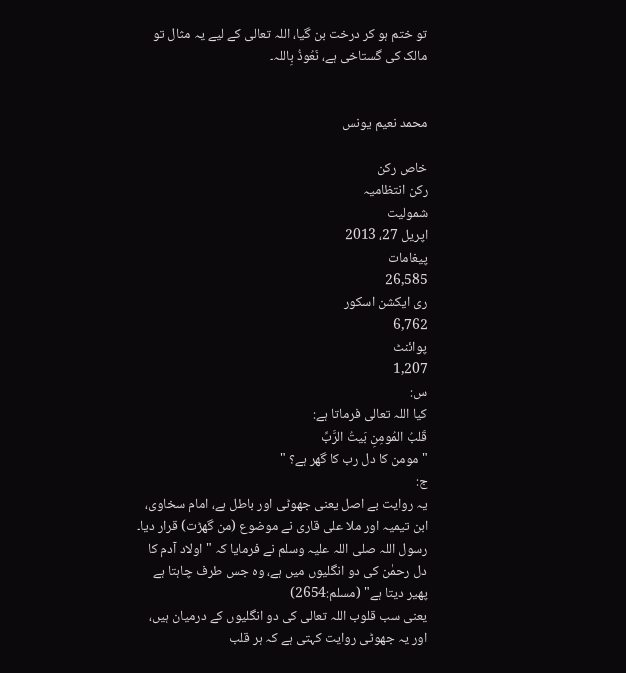تو ختم ہو کر درخت بن گیا، اللہ تعالی کے لیے یہ مثال تو مالک کی گستاخی ہے، نَعُوذُ بِاللہ۔


محمد نعیم یونس

خاص رکن
رکن انتظامیہ
شمولیت
اپریل 27، 2013
پیغامات
26,585
ری ایکشن اسکور
6,762
پوائنٹ
1,207
س:
کیا اللہ تعالی فرماتا ہے:
قَلبُ المُومِنِ بَیتُ الرَّبِّ
" مومن کا دل رب کا گھر ہے؟ "
ج:
یہ روایت بے اصل یعنی جھوٹی اور باطل ہے، امام سخاوی، ابن تیمیہ اور ملا علی قاری نے موضوع (من گھڑت) قرار دیا۔
رسول اللہ صلی اللہ علیہ وسلم نے فرمایا کہ " اولاد آدم کا دل رحمٰن کی دو انگلیوں میں ہے، وہ جس طرف چاہتا ہے پھیر دیتا ہے" (مسلم:2654)
یعنی سب قلوب اللہ تعالی کی دو انگلیوں کے درمیان ہیں، اور یہ جھوٹی روایت کہتی ہے کہ ہر قلب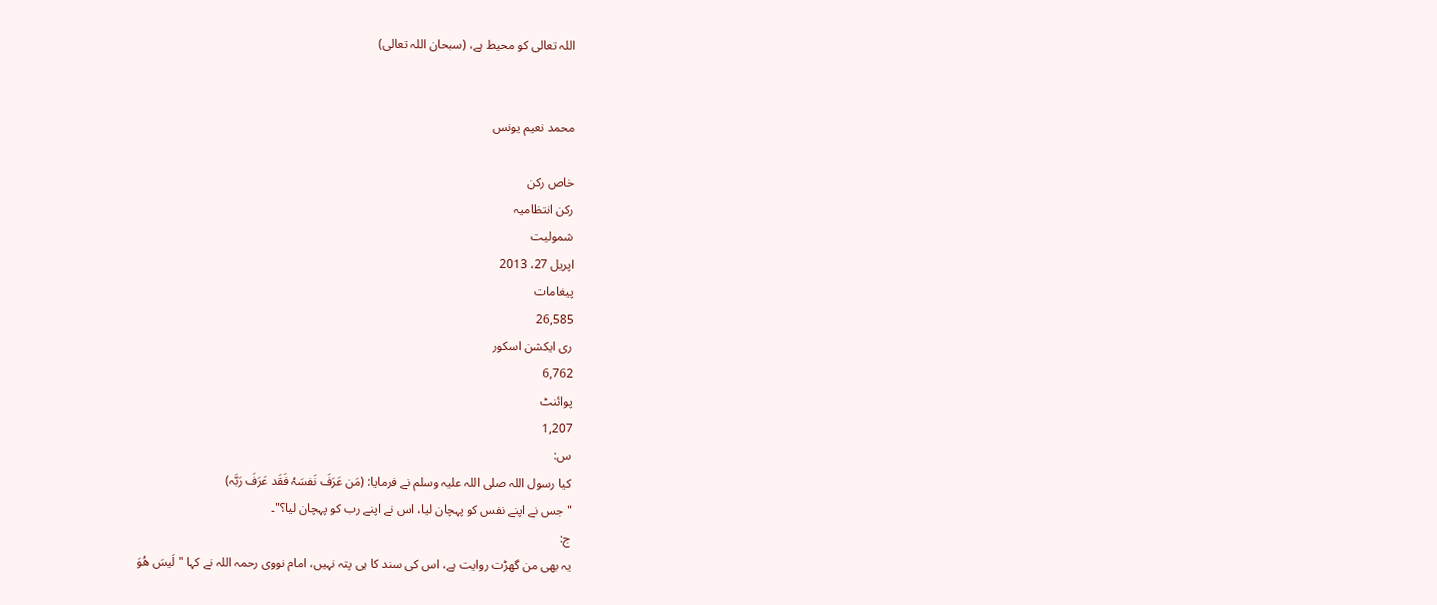اللہ تعالی کو محیط ہے، (سبحان اللہ تعالی)


محمد نعیم یونس

خاص رکن
رکن انتظامیہ
شمولیت
اپریل 27، 2013
پیغامات
26,585
ری ایکشن اسکور
6,762
پوائنٹ
1,207
س:
کیا رسول اللہ صلی اللہ علیہ وسلم نے فرمایا: (مَن عَرَفَ نَفسَہُ فَقَد عَرَفَ رَبَّہ)
" جس نے اپنے نفس کو پہچان لیا، اس نے اپنے رب کو پہچان لیا؟"۔
ج:
یہ بھی من گھڑت روایت ہے، اس کی سند کا ہی پتہ نہیں، امام نووی رحمہ اللہ نے کہا " لَیسَ ھُوَ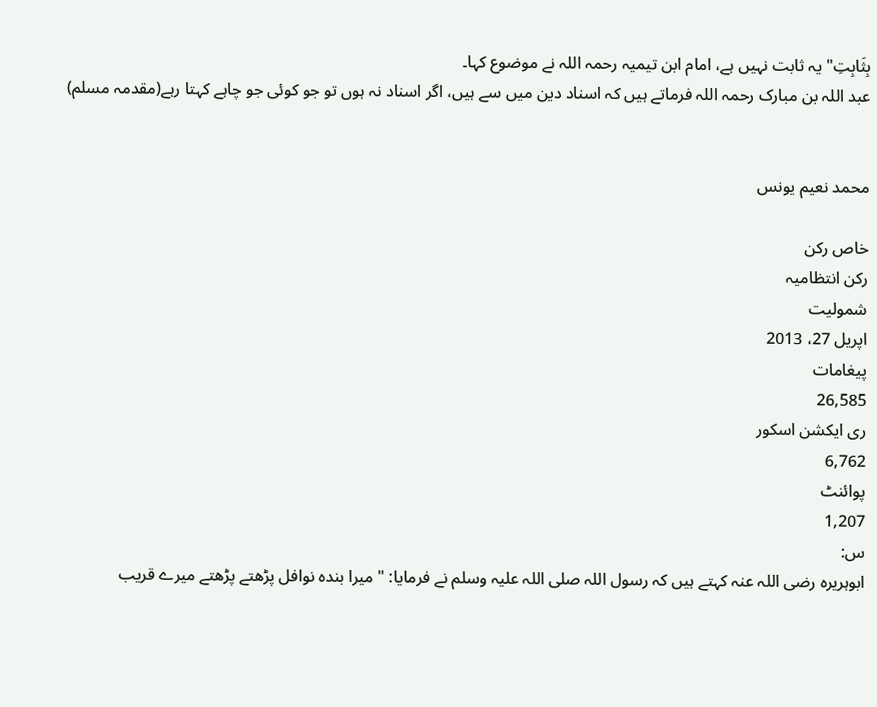بِثَابِتِ" یہ ثابت نہیں ہے، امام ابن تیمیہ رحمہ اللہ نے موضوع کہا۔
عبد اللہ بن مبارک رحمہ اللہ فرماتے ہیں کہ اسناد دین میں سے ہیں، اگر اسناد نہ ہوں تو جو کوئی جو چاہے کہتا رہے(مقدمہ مسلم)


محمد نعیم یونس

خاص رکن
رکن انتظامیہ
شمولیت
اپریل 27، 2013
پیغامات
26,585
ری ایکشن اسکور
6,762
پوائنٹ
1,207
س:
ابوہریرہ رضی اللہ عنہ کہتے ہیں کہ رسول اللہ صلی اللہ علیہ وسلم نے فرمایا: " میرا بندہ نوافل پڑھتے پڑھتے میرے قریب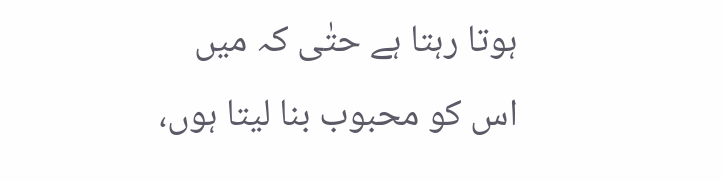ہوتا رہتا ہے حتٰی کہ میں اس کو محبوب بنا لیتا ہوں،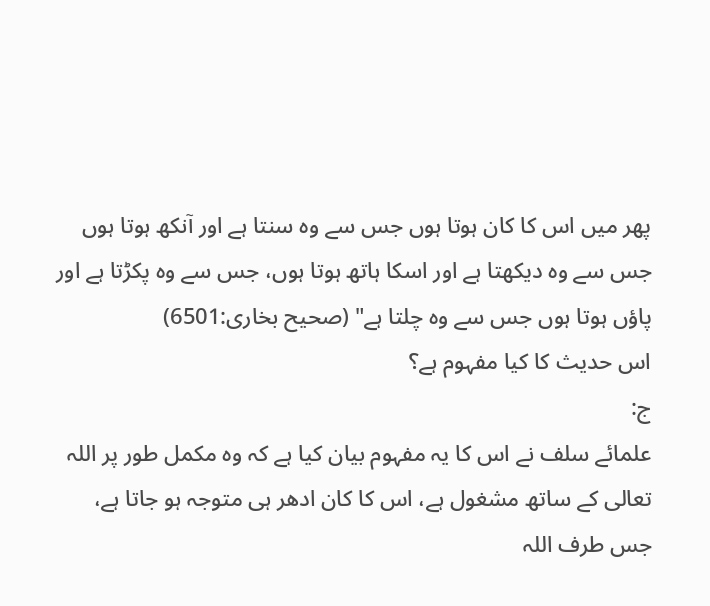پھر میں اس کا کان ہوتا ہوں جس سے وہ سنتا ہے اور آنکھ ہوتا ہوں جس سے وہ دیکھتا ہے اور اسکا ہاتھ ہوتا ہوں، جس سے وہ پکڑتا ہے اور پاؤں ہوتا ہوں جس سے وہ چلتا ہے" (صحیح بخاری:6501)
اس حدیث کا کیا مفہوم ہے؟
ج:
علمائے سلف نے اس کا یہ مفہوم بیان کیا ہے کہ وہ مکمل طور پر اللہ تعالی کے ساتھ مشغول ہے، اس کا کان ادھر ہی متوجہ ہو جاتا ہے، جس طرف اللہ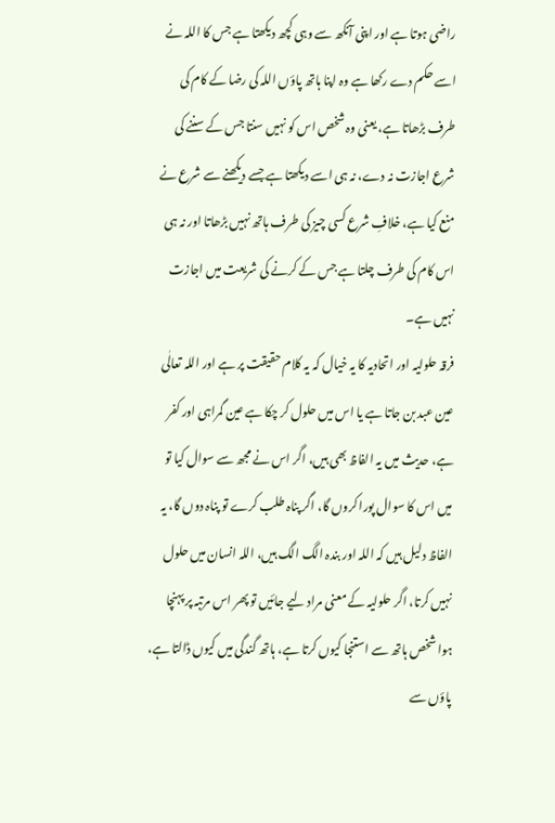راضی ہوتا ہے اور اپنی آنکھ سے وہی کچھ دیکھتا ہے جس کا اللہ نے اسے حکم دے رکھا ہے وہ اپنا ہاتھ پاؤں اللہ کی رضا کے کام کی طرف بڑھاتا ہے، یعنی وہ شخص اس کو نہیں سنتا جس کے سننے کی شرع اجازت نہ دے، نہ ہی اسے دیکھتا ہے جسے دیکھنے سے شرع نے منع کیا ہے، خلافِ شرع کسی چیز کی طرف ہاتھ نہیں بڑھاتا اور نہ ہی اس کام کی طرف چلتا ہے جس کے کرنے کی شریعت میں اجازت نہیں ہے۔
فرقہ حلولیہ اور اتحادیہ کا یہ خیال کہ یہ کلام حقیقت پر ہے اور اللہ تعالٰی عین عبد بن جاتا ہے یا اس میں حلول کر چکا ہے عین گمراہی اور کفر ہے، حدیث میں یہ الفاظ بھی ہیں، اگر اس نے مجھ سے سوال کیا تو میں اس کا سوال پورا کروں گا، اگر پناہ طلب کرے تو پناہ دوں گا، یہ الفاظ دلیل ہیں کہ اللہ اور بندہ الگ الگ ہیں، اللہ انسان میں حلول نہیں کرتا، اگر حلولیہ کے معنی مراد لیے جائیں تو پھر اس مرتبہ پر پہنچا ہوا شخص ہاتھ سے استنجا کیوں کرتا ہے، ہاتھ گندگی میں کیوں ڈالتا ہے، پاؤں سے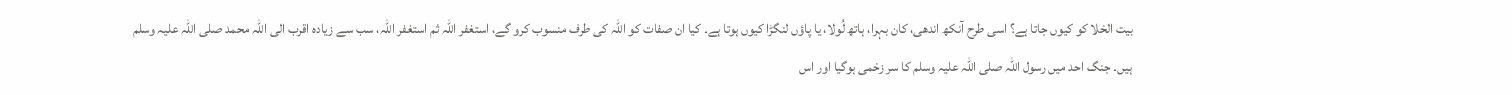بیت الخلا کو کیوں جاتا ہے؟ اسی طرح آنکھ اندھی، کان بہرا، ہاتھ لُولا، یا پاؤں لنگڑا کیوں ہوتا ہے۔ کیا ان صفات کو اللہ کی طرف منسوب کرو گے، استغفر اللہ ثم استغفر اللہ، سب سے زیادہ اقرب الی اللہ محمد صلی اللہ علیہ وسلم ہیں۔ جنگ احد میں رسول اللہ صلی اللہ علیہ وسلم کا سر زخمی ہوگیا اور اس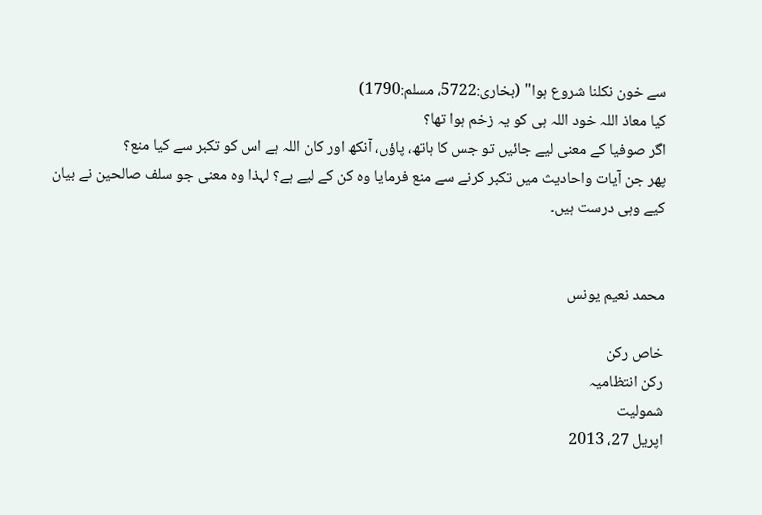سے خون نکلنا شروع ہوا" (بخاری:5722، مسلم:1790)
کیا معاذ اللہ خود اللہ ہی کو یہ زخم ہوا تھا؟
اگر صوفیا کے معنی لیے جائیں تو جس کا ہاتھ، پاؤں، آنکھ اور کان اللہ ہے اس کو تکبر سے کیا منع؟
پھر جن آیات واحادیث میں تکبر کرنے سے منع فرمایا وہ کن کے لیے ہے؟ لہذا وہ معنی جو سلف صالحین نے بیان کیے وہی درست ہیں۔


محمد نعیم یونس

خاص رکن
رکن انتظامیہ
شمولیت
اپریل 27، 2013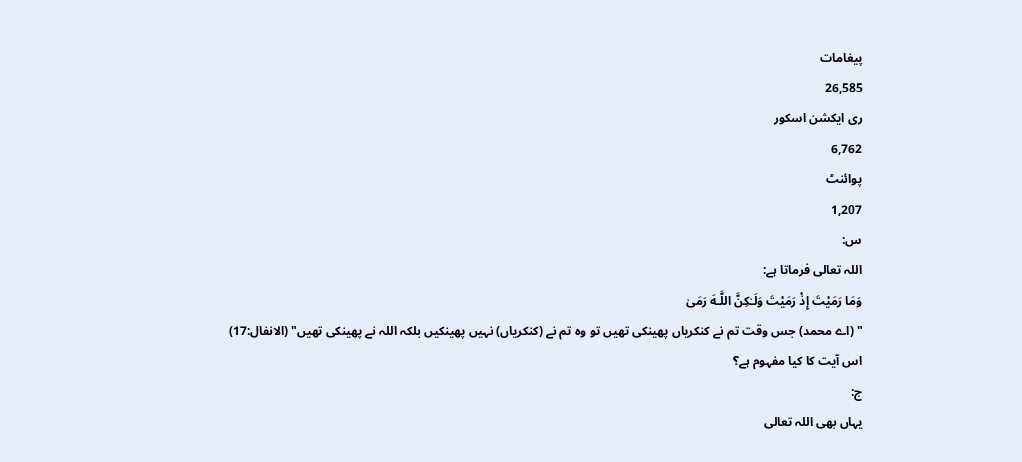پیغامات
26,585
ری ایکشن اسکور
6,762
پوائنٹ
1,207
س:
اللہ تعالی فرماتا ہے:
وَمَا رَمَيْتَ إِذْ رَمَيْتَ وَلَـٰكِنَّ اللَّـهَ رَمَىٰ
" (اے محمد) جس وقت تم نے کنکریاں پھینکی تھیں تو وہ تم نے (کنکریاں) نہیں پھینکیں بلکہ اللہ نے پھینکی تھیں" (الانفال:17)
اس آیت کا کیا مفہوم ہے؟
ج:
یہاں بھی اللہ تعالی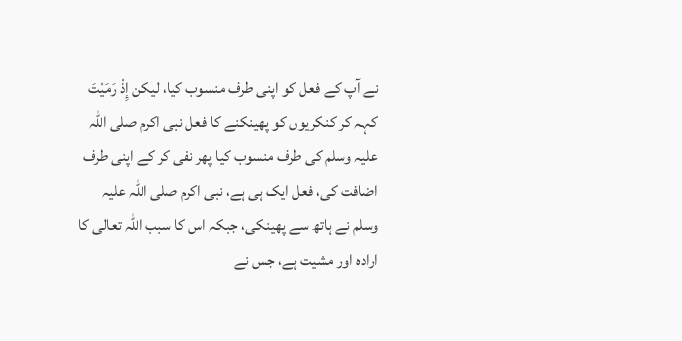نے آپ کے فعل کو اپنی طرف منسوب کیا، لیکن إِذْ رَمَيْتَ کہہ کر کنکریوں کو پھینکنے کا فعل نبی اکرم صلی اللہ علیہ وسلم کی طرف منسوب کیا پھر نفی کر کے اپنی طرف اضافت کی، فعل ایک ہی ہے، نبی اکرم صلی اللہ علیہ وسلم نے ہاتھ سے پھینکی، جبکہ اس کا سبب اللہ تعالی کا ارادہ اور مشیت ہے، جس نے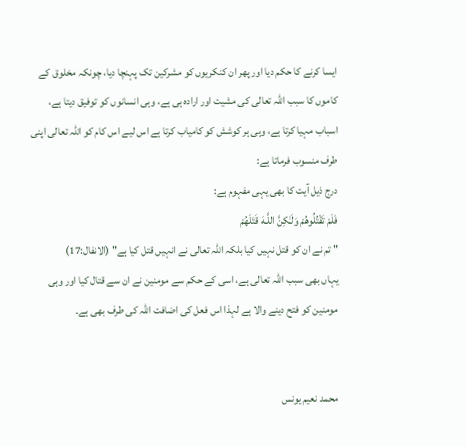ایسا کرنے کا حکم دیا اور پھر ان کنکریوں کو مشرکین تک پہنچا دیا، چونکہ مخلوق کے کاموں کا سبب اللہ تعالی کی مشیت اور ارادہ ہی ہے، وہی انسانوں کو توفیق دیتا ہے، اسباب مہیا کرتا ہے، وہی ہر کوشش کو کامیاب کرتا ہے اس لیے اس کام کو اللہ تعالی اپنی طرف منسوب فرماتا ہے:
درج ذیل آیت کا بھی یہی مفہوم ہے:
فَلَمْ تَقْتُلُوهُمْ وَلَـٰكِنَّ اللَّـهَ قَتَلَهُمْ
" تم نے ان کو قتل نہیں کیا بلکہ اللہ تعالی نے انہیں قتل کیا ہے" (الانفال:17)
یہاں بھی سبب اللہ تعالی ہے، اسی کے حکم سے مومنین نے ان سے قتال کیا اور وہی مومنین کو فتح دینے والا ہے لہذا اس فعل کی اضافت اللہ کی طرف بھی ہے۔


محمد نعیم یونس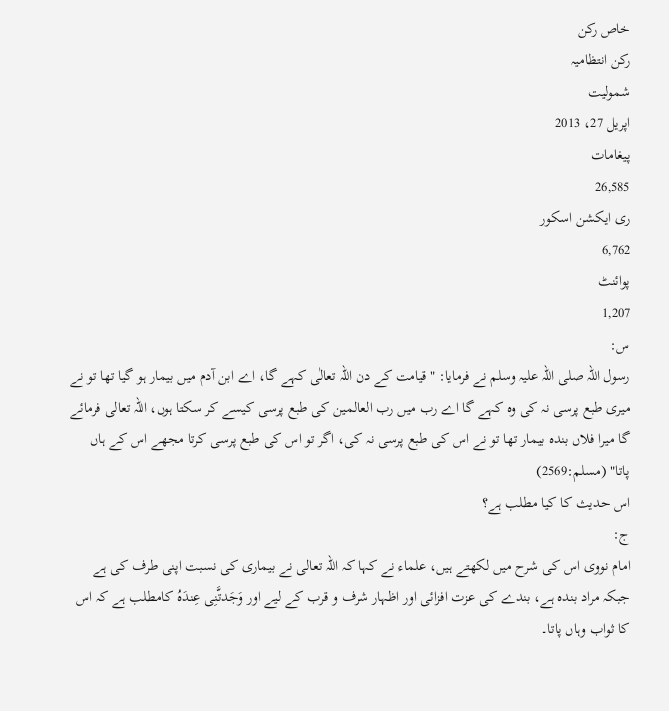خاص رکن
رکن انتظامیہ
شمولیت
اپریل 27، 2013
پیغامات
26,585
ری ایکشن اسکور
6,762
پوائنٹ
1,207
س:
رسول اللہ صلی اللہ علیہ وسلم نے فرمایا: "قیامت کے دن اللہ تعالٰی کہے گا، اے ابن آدم میں بیمار ہو گیا تھا تو نے میری طبع پرسی نہ کی وہ کہے گا اے رب میں رب العالمین کی طبع پرسی کیسے کر سکتا ہوں، اللہ تعالی فرمائے گا میرا فلاں بندہ بیمار تھا تو نے اس کی طبع پرسی نہ کی، اگر تو اس کی طبع پرسی کرتا مجھے اس کے ہاں پاتا" (مسلم:2569)
اس حدیث کا کیا مطلب ہے؟
ج:
امام نووی اس کی شرح میں لکھتے ہیں، علماء نے کہا کہ اللہ تعالی نے بیماری کی نسبت اپنی طرف کی ہے جبکہ مراد بندہ ہے، بندے کی عزت افزائی اور اظہار شرف و قرب کے لیے اور وَجَدتَّنِی عِندَہُ کامطلب ہے کہ اس کا ثواب وہاں پاتا۔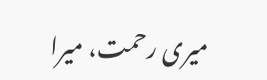میری رحمت، میرا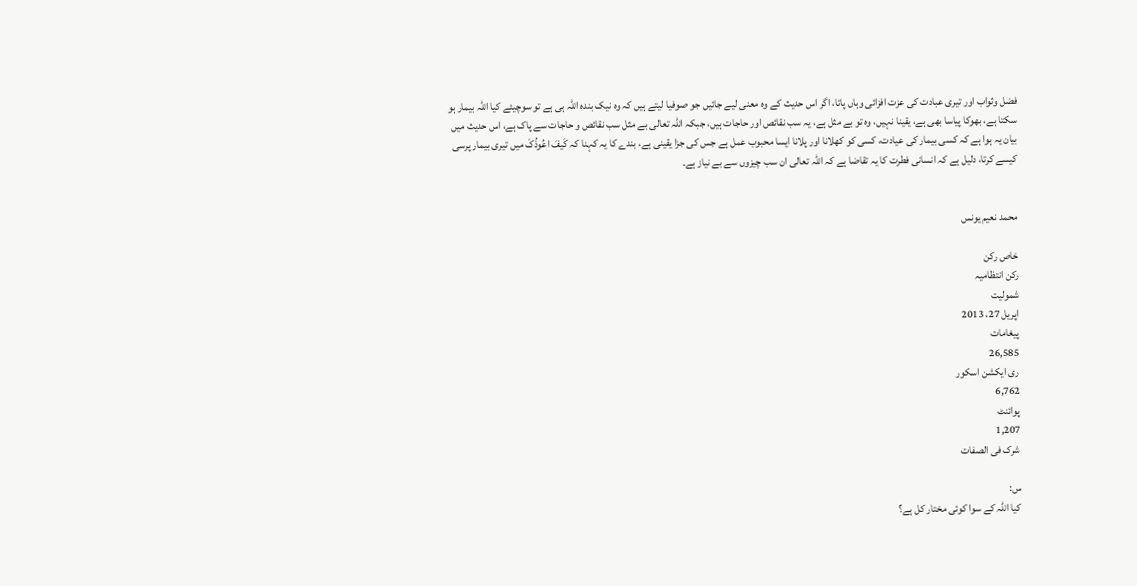فضل وثواب اور تیری عبادت کی عزت افزائی وہاں پاتا، اگر اس حدیث کے وہ معنی لیے جائیں جو صوفیا لیتے ہیں کہ وہ نیک بندہ اللہ ہی ہے تو سوچیئے کیا اللہ بیمار ہو سکتا ہے، بھوکا پیاسا بھی ہے، یقینا نہیں، وہ تو بے مثل ہے، یہ سب نقائص اور حاجات ہیں، جبکہ اللہ تعالی بے مثل سب نقائص و حاجات سے پاک ہے، اس حدیث میں بیان یہ ہوا ہے کہ کسی بیمار کی عیادت، کسی کو کھلانا اور پلانا ایسا محبوب عمل ہے جس کی جزا یقینی ہے، بندے کا یہ کہنا کہ کَیفَ اعُوذُکَ میں تیری بیمار پرسی کیسے کرتا، دلیل ہے کہ انسانی فطرت کا یہ تقاضا ہے کہ اللہ تعالی ان سب چیزوں سے بے نیاز ہے۔


محمد نعیم یونس

خاص رکن
رکن انتظامیہ
شمولیت
اپریل 27، 2013
پیغامات
26,585
ری ایکشن اسکور
6,762
پوائنٹ
1,207
شرک فی الصفات

س:
کیا اللہ کے سوا کوئی مختار کل ہے؟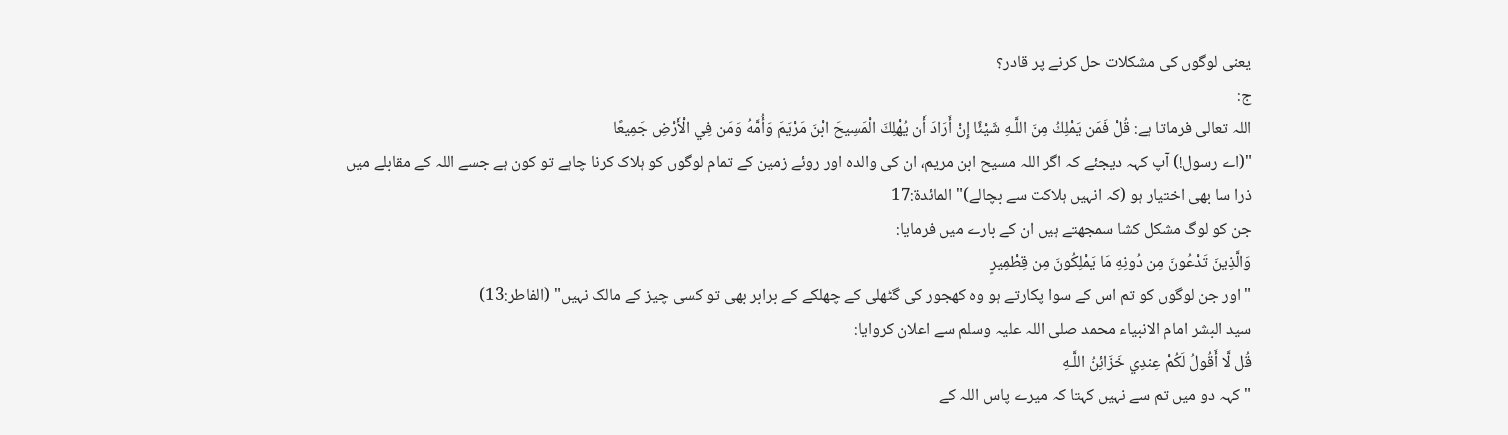یعنی لوگوں کی مشکلات حل کرنے پر قادر؟
ج:
اللہ تعالی فرماتا ہے: قُلْ فَمَن يَمْلِكُ مِنَ اللَّـهِ شَيْئًا إِنْ أَرَادَ أَن يُهْلِكَ الْمَسِيحَ ابْنَ مَرْيَمَ وَأُمَّهُ وَمَن فِي الْأَرْضِ جَمِيعًا
"(اے رسول!) آپ کہہ دیجئے کہ اگر اللہ مسیح ابن مریم، ان کی والدہ اور روئے زمین کے تمام لوگوں کو ہلاک کرنا چاہے تو کون ہے جسے اللہ کے مقابلے میں ذرا سا بھی اختیار ہو (کہ انہیں ہلاکت سے بچالے)" المائدۃ:17
جن کو لوگ مشکل کشا سمجھتے ہیں ان کے بارے میں فرمایا:
وَالَّذِينَ تَدْعُونَ مِن دُونِهِ مَا يَمْلِكُونَ مِن قِطْمِيرٍ
"اور جن لوگوں کو تم اس کے سوا پکارتے ہو وہ کھجور کی گٹھلی کے چھلکے کے برابر بھی تو کسی چیز کے مالک نہیں" (الفاطر:13)
سید البشر امام الانبیاء محمد صلی اللہ علیہ وسلم سے اعلان کروایا:
قُل لَّا أَقُولُ لَكُمْ عِندِي خَزَائِنُ اللَّـهِ
"کہہ دو میں تم سے نہیں کہتا کہ میرے پاس اللہ کے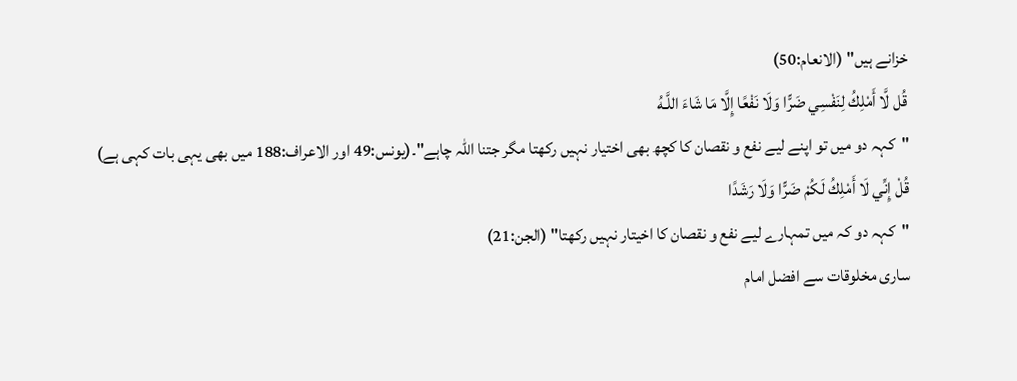خزانے ہیں" (الانعام:50)
قُل لَّا أَمْلِكُ لِنَفْسِي ضَرًّا وَلَا نَفْعًا إِلَّا مَا شَاءَ اللَّـهُ
"کہہ دو میں تو اپنے لیے نفع و نقصان کا کچھ بھی اختیار نہیں رکھتا مگر جتنا اللہ چاہے"۔(یونس:49 اور الاعراف:188 میں بھی یہی بات کہی ہے)
قُلْ إِنِّي لَا أَمْلِكُ لَكُمْ ضَرًّا وَلَا رَشَدًا
"کہہ دو کہ میں تمہارے لیے نفع و نقصان کا اخیتار نہیں رکھتا" (الجن:21)
ساری مخلوقات سے افضل امام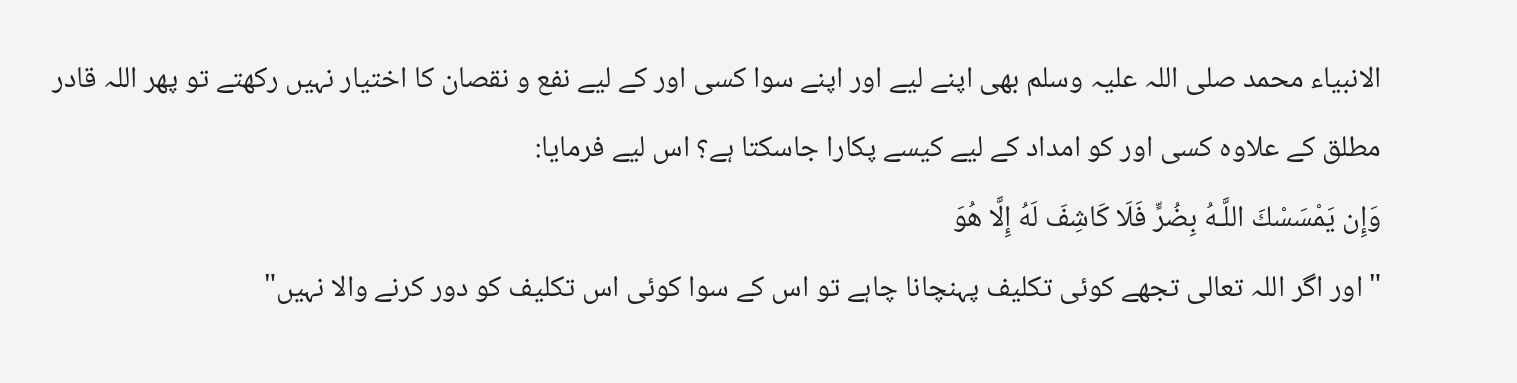الانبیاء محمد صلی اللہ علیہ وسلم بھی اپنے لیے اور اپنے سوا کسی اور کے لیے نفع و نقصان کا اختیار نہیں رکھتے تو پھر اللہ قادر مطلق کے علاوہ کسی اور کو امداد کے لیے کیسے پکارا جاسکتا ہے؟ اس لیے فرمایا:
وَإِن يَمْسَسْكَ اللَّـهُ بِضُرٍّ فَلَا كَاشِفَ لَهُ إِلَّا هُوَ
" اور اگر اللہ تعالی تجھے کوئی تکلیف پہنچانا چاہے تو اس کے سوا کوئی اس تکلیف کو دور کرنے والا نہیں"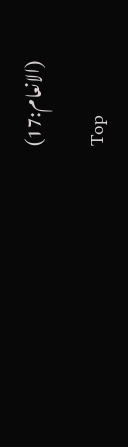(الانعام:17)

Top